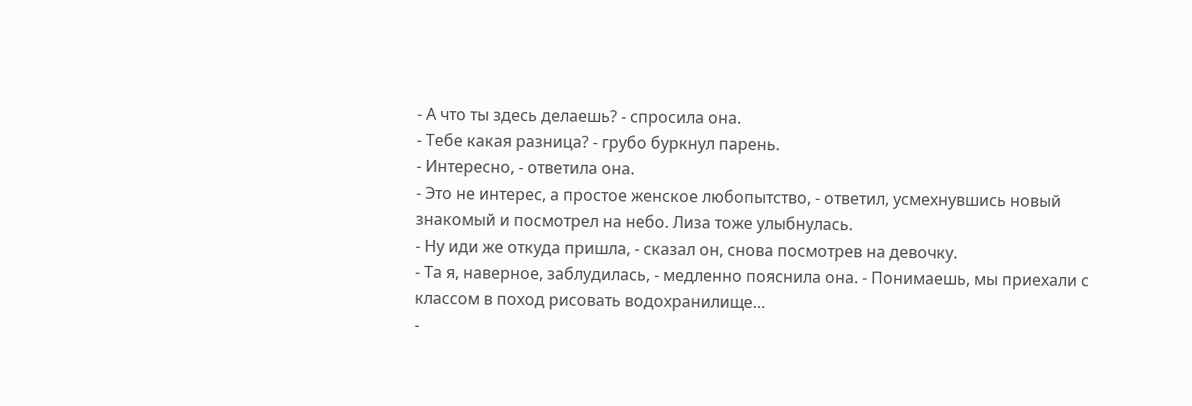- А что ты здесь делаешь? - спросила она.
- Тебе какая разница? - грубо буркнул парень.
- Интересно, - ответила она.
- Это не интерес, а простое женское любопытство, - ответил, усмехнувшись новый знакомый и посмотрел на небо. Лиза тоже улыбнулась.
- Ну иди же откуда пришла, - сказал он, снова посмотрев на девочку.
- Та я, наверное, заблудилась, - медленно пояснила она. - Понимаешь, мы приехали с классом в поход рисовать водохранилище…
-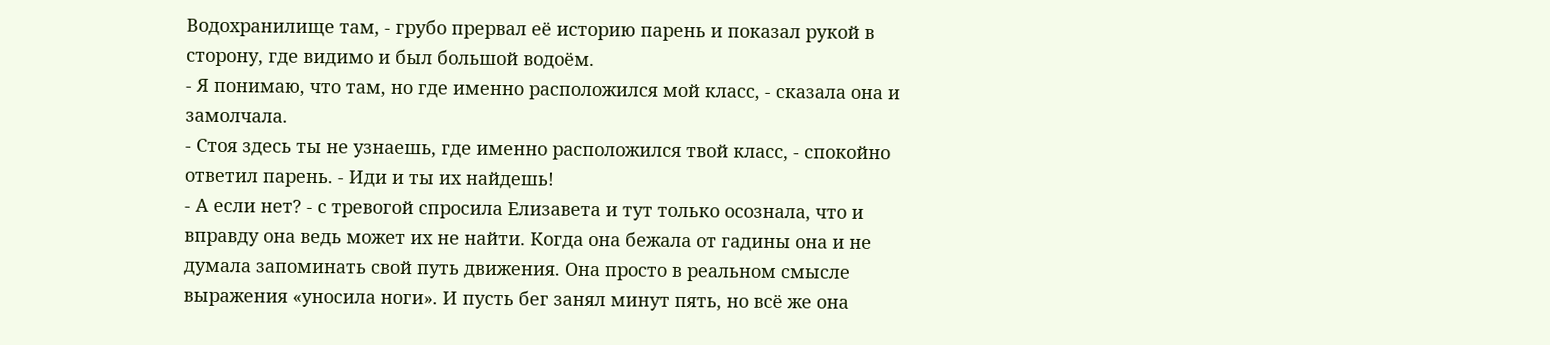Водохранилище там, - грубо прервал её историю парень и показал рукой в сторону, где видимо и был большой водоём.
- Я понимаю, что там, но где именно расположился мой класс, - сказала она и замолчала.
- Стоя здесь ты не узнаешь, где именно расположился твой класс, - спокойно ответил парень. - Иди и ты их найдешь!
- А если нет? - с тревогой спросила Елизавета и тут только осознала, что и вправду она ведь может их не найти. Когда она бежала от гадины она и не думала запоминать свой путь движения. Она просто в реальном смысле выражения «уносила ноги». И пусть бег занял минут пять, но всё же она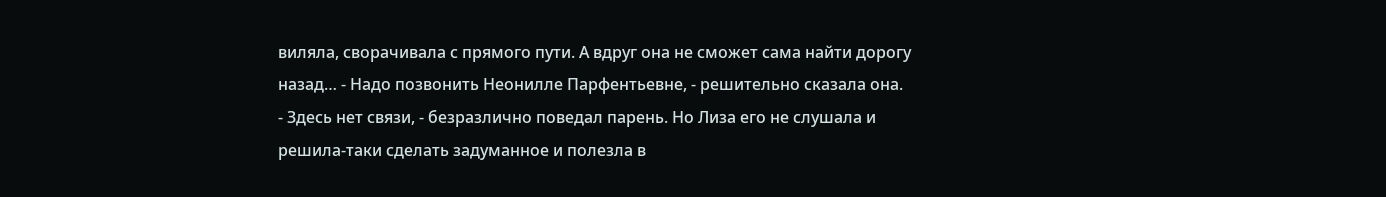виляла, сворачивала с прямого пути. А вдруг она не сможет сама найти дорогу назад… - Надо позвонить Неонилле Парфентьевне, - решительно сказала она.
- Здесь нет связи, - безразлично поведал парень. Но Лиза его не слушала и решила-таки сделать задуманное и полезла в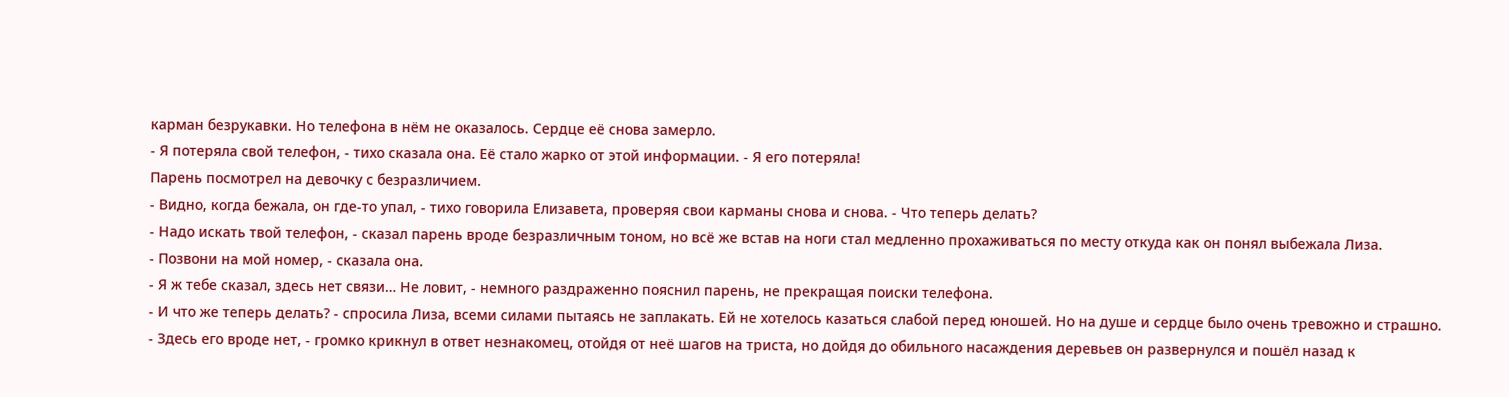карман безрукавки. Но телефона в нём не оказалось. Сердце её снова замерло.
- Я потеряла свой телефон, - тихо сказала она. Её стало жарко от этой информации. - Я его потеряла!
Парень посмотрел на девочку с безразличием.
- Видно, когда бежала, он где-то упал, - тихо говорила Елизавета, проверяя свои карманы снова и снова. - Что теперь делать?
- Надо искать твой телефон, - сказал парень вроде безразличным тоном, но всё же встав на ноги стал медленно прохаживаться по месту откуда как он понял выбежала Лиза.
- Позвони на мой номер, - сказала она.
- Я ж тебе сказал, здесь нет связи… Не ловит, - немного раздраженно пояснил парень, не прекращая поиски телефона.
- И что же теперь делать? - спросила Лиза, всеми силами пытаясь не заплакать. Ей не хотелось казаться слабой перед юношей. Но на душе и сердце было очень тревожно и страшно.
- Здесь его вроде нет, - громко крикнул в ответ незнакомец, отойдя от неё шагов на триста, но дойдя до обильного насаждения деревьев он развернулся и пошёл назад к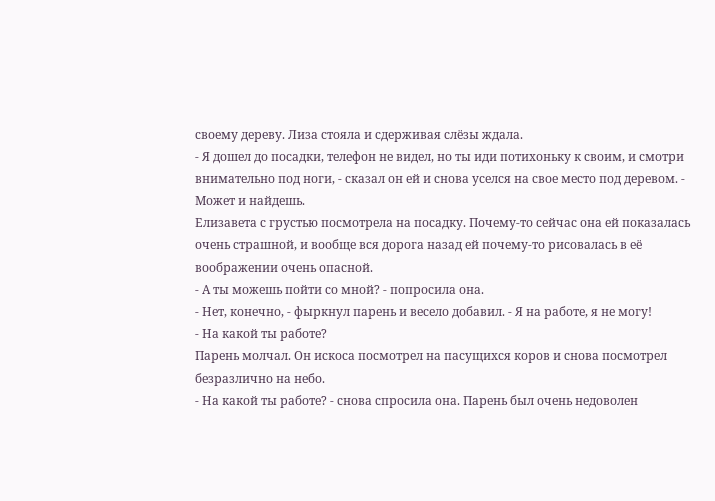своему дереву. Лиза стояла и сдерживая слёзы ждала.
- Я дошел до посадки, телефон не видел, но ты иди потихоньку к своим, и смотри внимательно под ноги, - сказал он ей и снова уселся на свое место под деревом. - Может и найдешь.
Елизавета с грустью посмотрела на посадку. Почему-то сейчас она ей показалась очень страшной, и вообще вся дорога назад ей почему-то рисовалась в её воображении очень опасной.
- А ты можешь пойти со мной? - попросила она.
- Нет, конечно, - фыркнул парень и весело добавил. - Я на работе, я не могу!
- На какой ты работе?
Парень молчал. Он искоса посмотрел на пасущихся коров и снова посмотрел безразлично на небо.
- На какой ты работе? - снова спросила она. Парень был очень недоволен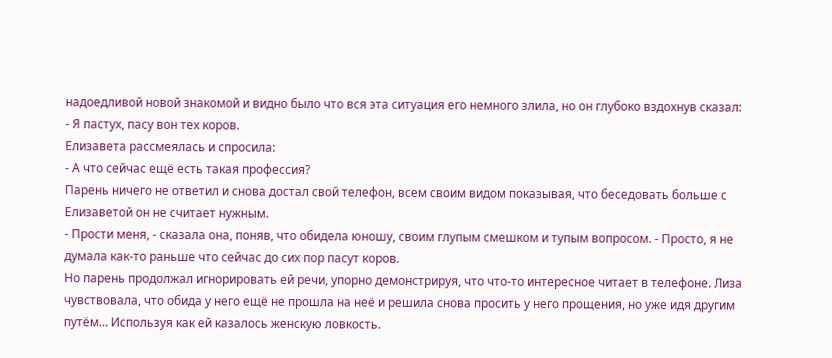надоедливой новой знакомой и видно было что вся эта ситуация его немного злила, но он глубоко вздохнув сказал:
- Я пастух, пасу вон тех коров.
Елизавета рассмеялась и спросила:
- А что сейчас ещё есть такая профессия?
Парень ничего не ответил и снова достал свой телефон, всем своим видом показывая, что беседовать больше с Елизаветой он не считает нужным.
- Прости меня, - сказала она, поняв, что обидела юношу, своим глупым смешком и тупым вопросом. - Просто, я не думала как-то раньше что сейчас до сих пор пасут коров.
Но парень продолжал игнорировать ей речи, упорно демонстрируя, что что-то интересное читает в телефоне. Лиза чувствовала, что обида у него ещё не прошла на неё и решила снова просить у него прощения, но уже идя другим путём… Используя как ей казалось женскую ловкость.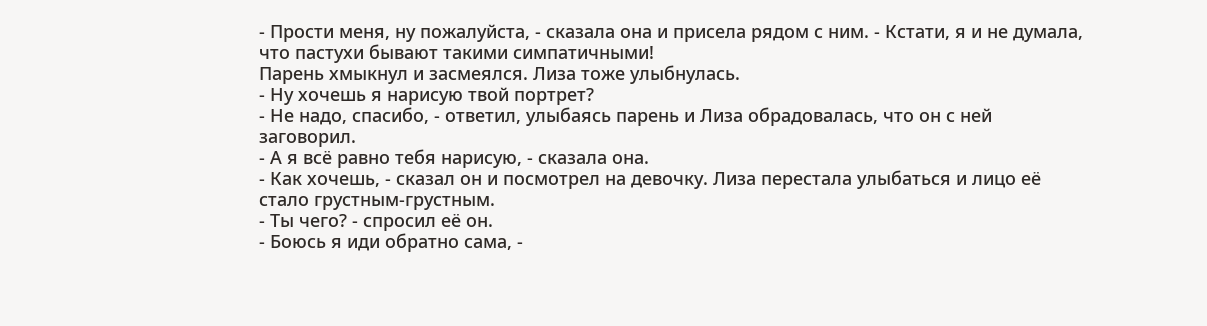- Прости меня, ну пожалуйста, - сказала она и присела рядом с ним. - Кстати, я и не думала, что пастухи бывают такими симпатичными!
Парень хмыкнул и засмеялся. Лиза тоже улыбнулась.
- Ну хочешь я нарисую твой портрет?
- Не надо, спасибо, - ответил, улыбаясь парень и Лиза обрадовалась, что он с ней заговорил.
- А я всё равно тебя нарисую, - сказала она.
- Как хочешь, - сказал он и посмотрел на девочку. Лиза перестала улыбаться и лицо её стало грустным-грустным.
- Ты чего? - спросил её он.
- Боюсь я иди обратно сама, -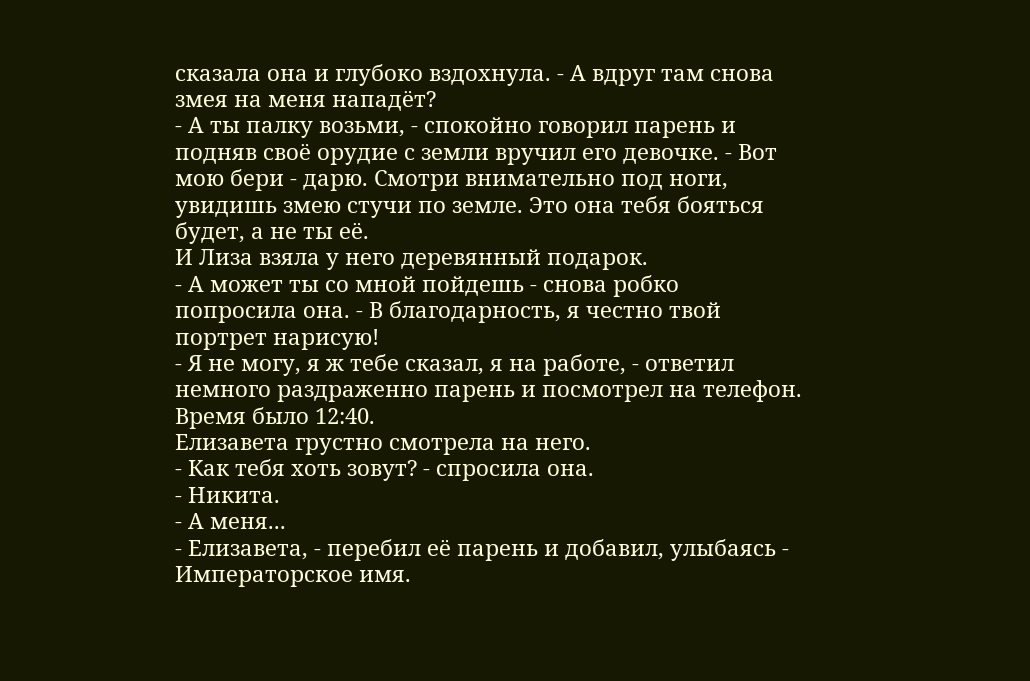сказала она и глубоко вздохнула. - А вдруг там снова змея на меня нападёт?
- А ты палку возьми, - спокойно говорил парень и подняв своё орудие с земли вручил его девочке. - Вот мою бери - дарю. Смотри внимательно под ноги, увидишь змею стучи по земле. Это она тебя бояться будет, а не ты её.
И Лиза взяла у него деревянный подарок.
- А может ты со мной пойдешь - снова робко попросила она. - В благодарность, я честно твой портрет нарисую!
- Я не могу, я ж тебе сказал, я на работе, - ответил немного раздраженно парень и посмотрел на телефон. Время было 12:40.
Елизавета грустно смотрела на него.
- Как тебя хоть зовут? - спросила она.
- Никита.
- А меня...
- Елизавета, - перебил её парень и добавил, улыбаясь - Императорское имя.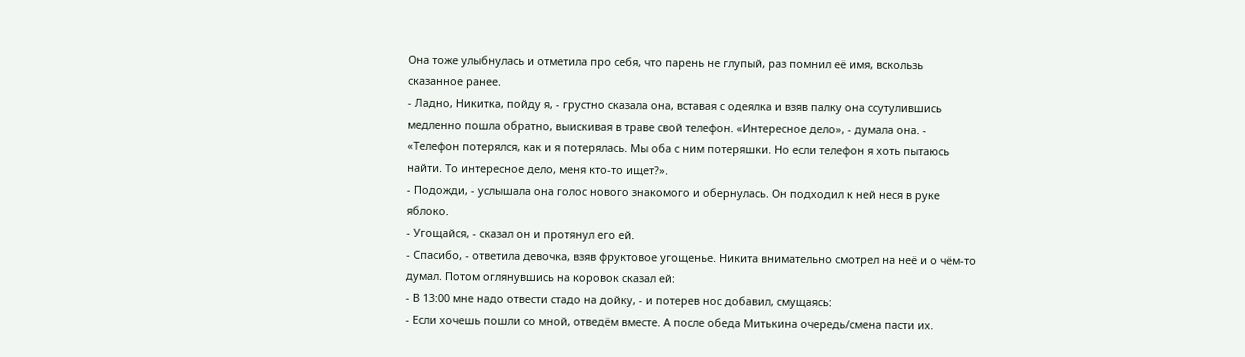Она тоже улыбнулась и отметила про себя, что парень не глупый, раз помнил её имя, вскользь сказанное ранее.
- Ладно, Никитка, пойду я, - грустно сказала она, вставая с одеялка и взяв палку она ссутулившись медленно пошла обратно, выискивая в траве свой телефон. «Интересное дело», - думала она. - «Телефон потерялся, как и я потерялась. Мы оба с ним потеряшки. Но если телефон я хоть пытаюсь найти. То интересное дело, меня кто-то ищет?».
- Подожди, - услышала она голос нового знакомого и обернулась. Он подходил к ней неся в руке яблоко.
- Угощайся, - сказал он и протянул его ей.
- Спасибо, - ответила девочка, взяв фруктовое угощенье. Никита внимательно смотрел на неё и о чём-то думал. Потом оглянувшись на коровок сказал ей:
- В 13:00 мне надо отвести стадо на дойку, - и потерев нос добавил, смущаясь:
- Если хочешь пошли со мной, отведём вместе. А после обеда Митькина очередь/смена пасти их.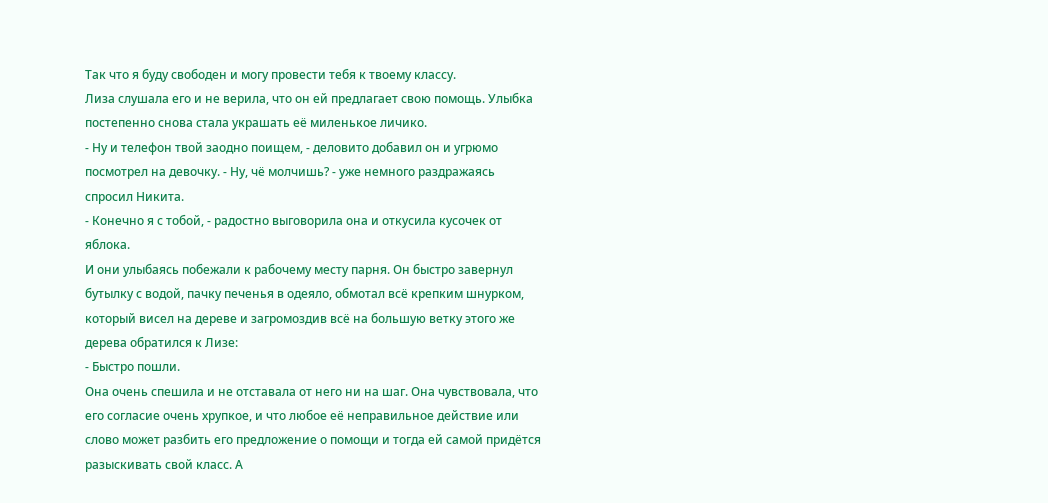Так что я буду свободен и могу провести тебя к твоему классу.
Лиза слушала его и не верила, что он ей предлагает свою помощь. Улыбка постепенно снова стала украшать её миленькое личико.
- Ну и телефон твой заодно поищем, - деловито добавил он и угрюмо посмотрел на девочку. - Ну, чё молчишь? - уже немного раздражаясь спросил Никита.
- Конечно я с тобой, - радостно выговорила она и откусила кусочек от яблока.
И они улыбаясь побежали к рабочему месту парня. Он быстро завернул бутылку с водой, пачку печенья в одеяло, обмотал всё крепким шнурком, который висел на дереве и загромоздив всё на большую ветку этого же дерева обратился к Лизе:
- Быстро пошли.
Она очень спешила и не отставала от него ни на шаг. Она чувствовала, что его согласие очень хрупкое, и что любое её неправильное действие или слово может разбить его предложение о помощи и тогда ей самой придётся разыскивать свой класс. А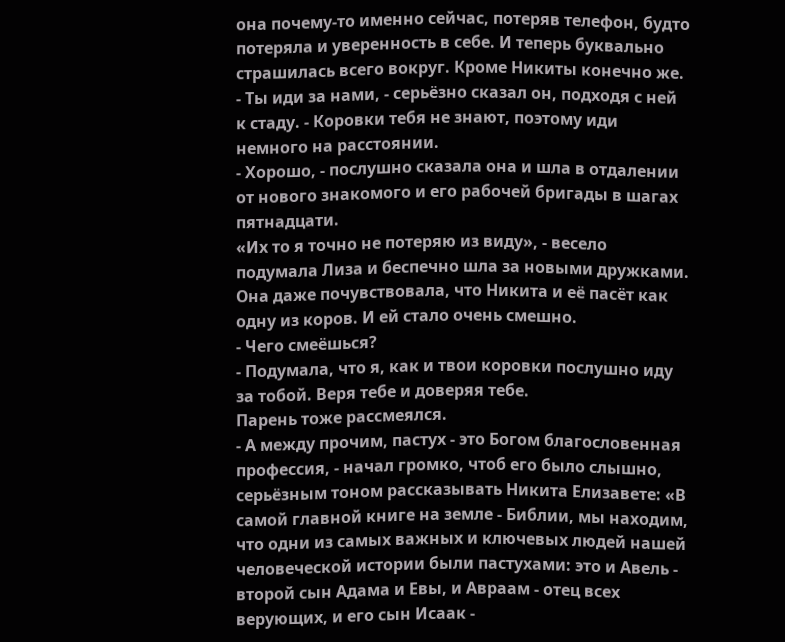она почему-то именно сейчас, потеряв телефон, будто потеряла и уверенность в себе. И теперь буквально страшилась всего вокруг. Кроме Никиты конечно же.
- Ты иди за нами, - серьёзно сказал он, подходя с ней к стаду. - Коровки тебя не знают, поэтому иди немного на расстоянии.
- Хорошо, - послушно сказала она и шла в отдалении от нового знакомого и его рабочей бригады в шагах пятнадцати.
«Их то я точно не потеряю из виду», - весело подумала Лиза и беспечно шла за новыми дружками. Она даже почувствовала, что Никита и её пасёт как одну из коров. И ей стало очень смешно.
- Чего смеёшься?
- Подумала, что я, как и твои коровки послушно иду за тобой. Веря тебе и доверяя тебе.
Парень тоже рассмеялся.
- А между прочим, пастух - это Богом благословенная профессия, - начал громко, чтоб его было слышно, серьёзным тоном рассказывать Никита Елизавете: «В самой главной книге на земле - Библии, мы находим, что одни из самых важных и ключевых людей нашей человеческой истории были пастухами: это и Авель - второй сын Адама и Евы, и Авраам - отец всех верующих, и его сын Исаак -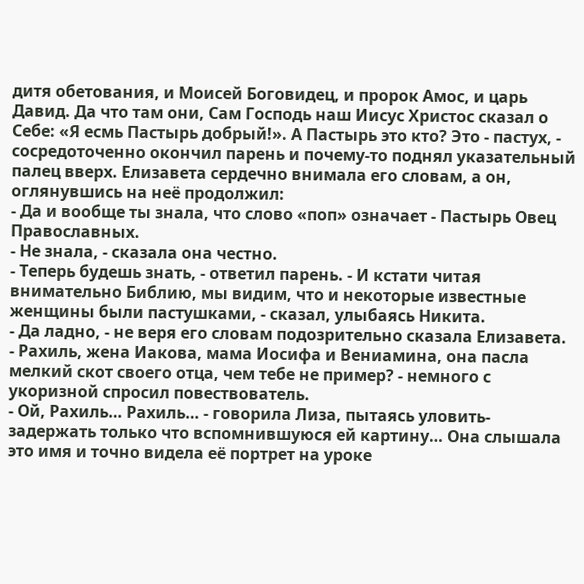дитя обетования, и Моисей Боговидец, и пророк Амос, и царь Давид. Да что там они, Сам Господь наш Иисус Христос сказал о Себе: «Я есмь Пастырь добрый!». А Пастырь это кто? Это - пастух, - сосредоточенно окончил парень и почему-то поднял указательный палец вверх. Елизавета сердечно внимала его словам, а он, оглянувшись на неё продолжил:
- Да и вообще ты знала, что слово «поп» означает - Пастырь Овец Православных.
- Не знала, - сказала она честно.
- Теперь будешь знать, - ответил парень. - И кстати читая внимательно Библию, мы видим, что и некоторые известные женщины были пастушками, - сказал, улыбаясь Никита.
- Да ладно, - не веря его словам подозрительно сказала Елизавета.
- Рахиль, жена Иакова, мама Иосифа и Вениамина, она пасла мелкий скот своего отца, чем тебе не пример? - немного с укоризной спросил повествователь.
- Ой, Рахиль… Рахиль… - говорила Лиза, пытаясь уловить-задержать только что вспомнившуюся ей картину… Она слышала это имя и точно видела её портрет на уроке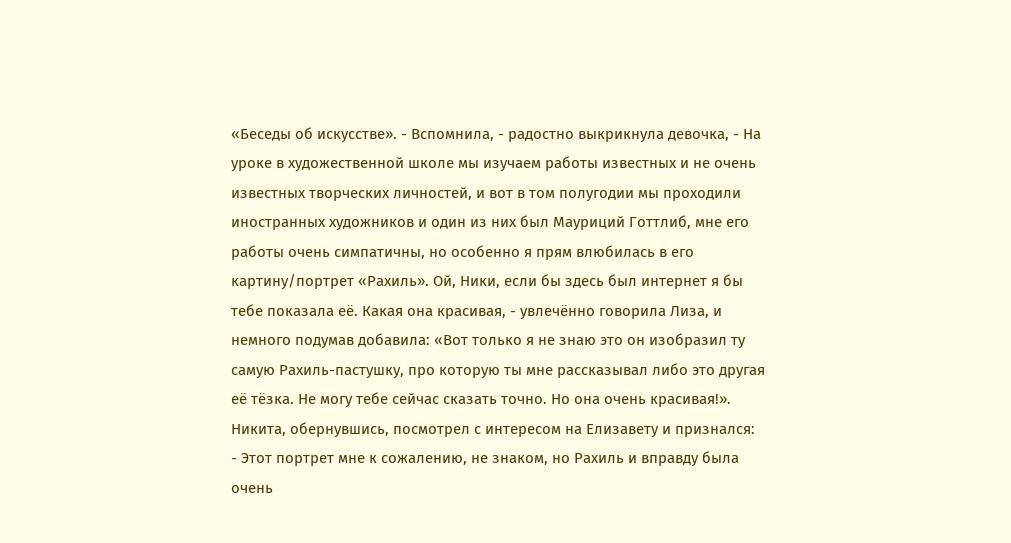«Беседы об искусстве». - Вспомнила, - радостно выкрикнула девочка, - На уроке в художественной школе мы изучаем работы известных и не очень известных творческих личностей, и вот в том полугодии мы проходили иностранных художников и один из них был Мауриций Готтлиб, мне его работы очень симпатичны, но особенно я прям влюбилась в его картину/портрет «Рахиль». Ой, Ники, если бы здесь был интернет я бы тебе показала её. Какая она красивая, - увлечённо говорила Лиза, и немного подумав добавила: «Вот только я не знаю это он изобразил ту самую Рахиль-пастушку, про которую ты мне рассказывал либо это другая её тёзка. Не могу тебе сейчас сказать точно. Но она очень красивая!».
Никита, обернувшись, посмотрел с интересом на Елизавету и признался:
- Этот портрет мне к сожалению, не знаком, но Рахиль и вправду была очень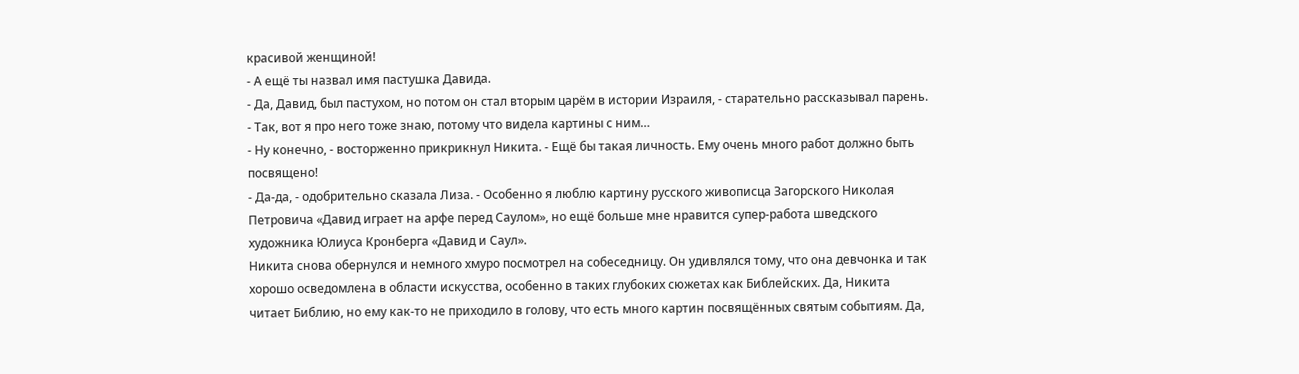красивой женщиной!
- А ещё ты назвал имя пастушка Давида.
- Да, Давид, был пастухом, но потом он стал вторым царём в истории Израиля, - старательно рассказывал парень.
- Так, вот я про него тоже знаю, потому что видела картины с ним…
- Ну конечно, - восторженно прикрикнул Никита. - Ещё бы такая личность. Ему очень много работ должно быть посвящено!
- Да-да, - одобрительно сказала Лиза. - Особенно я люблю картину русского живописца Загорского Николая Петровича «Давид играет на арфе перед Саулом», но ещё больше мне нравится супер-работа шведского художника Юлиуса Кронберга «Давид и Саул».
Никита снова обернулся и немного хмуро посмотрел на собеседницу. Он удивлялся тому, что она девчонка и так хорошо осведомлена в области искусства, особенно в таких глубоких сюжетах как Библейских. Да, Никита читает Библию, но ему как-то не приходило в голову, что есть много картин посвящённых святым событиям. Да,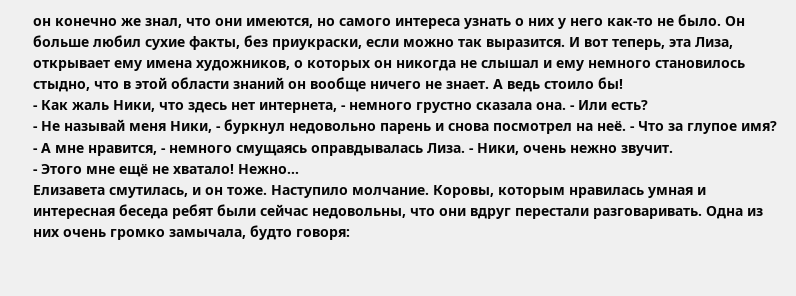он конечно же знал, что они имеются, но самого интереса узнать о них у него как-то не было. Он больше любил сухие факты, без приукраски, если можно так выразится. И вот теперь, эта Лиза, открывает ему имена художников, о которых он никогда не слышал и ему немного становилось стыдно, что в этой области знаний он вообще ничего не знает. А ведь стоило бы!
- Как жаль Ники, что здесь нет интернета, - немного грустно сказала она. - Или есть?
- Не называй меня Ники, - буркнул недовольно парень и снова посмотрел на неё. - Что за глупое имя?
- А мне нравится, - немного смущаясь оправдывалась Лиза. - Ники, очень нежно звучит.
- Этого мне ещё не хватало! Нежно…
Елизавета смутилась, и он тоже. Наступило молчание. Коровы, которым нравилась умная и интересная беседа ребят были сейчас недовольны, что они вдруг перестали разговаривать. Одна из них очень громко замычала, будто говоря: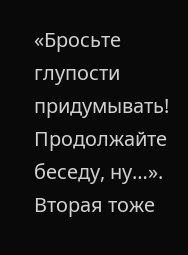«Бросьте глупости придумывать! Продолжайте беседу, ну…». Вторая тоже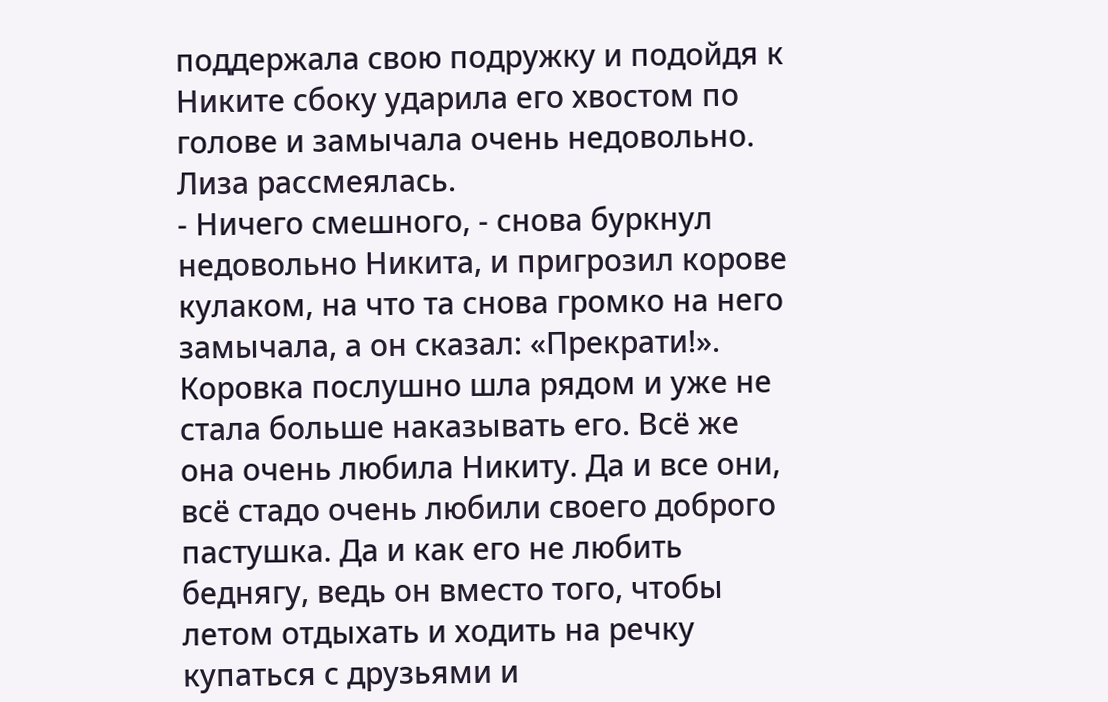поддержала свою подружку и подойдя к Никите сбоку ударила его хвостом по голове и замычала очень недовольно. Лиза рассмеялась.
- Ничего смешного, - снова буркнул недовольно Никита, и пригрозил корове кулаком, на что та снова громко на него замычала, а он сказал: «Прекрати!».
Коровка послушно шла рядом и уже не стала больше наказывать его. Всё же она очень любила Никиту. Да и все они, всё стадо очень любили своего доброго пастушка. Да и как его не любить беднягу, ведь он вместо того, чтобы летом отдыхать и ходить на речку купаться с друзьями и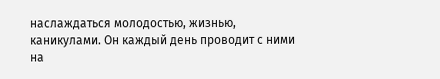наслаждаться молодостью, жизнью, каникулами. Он каждый день проводит с ними на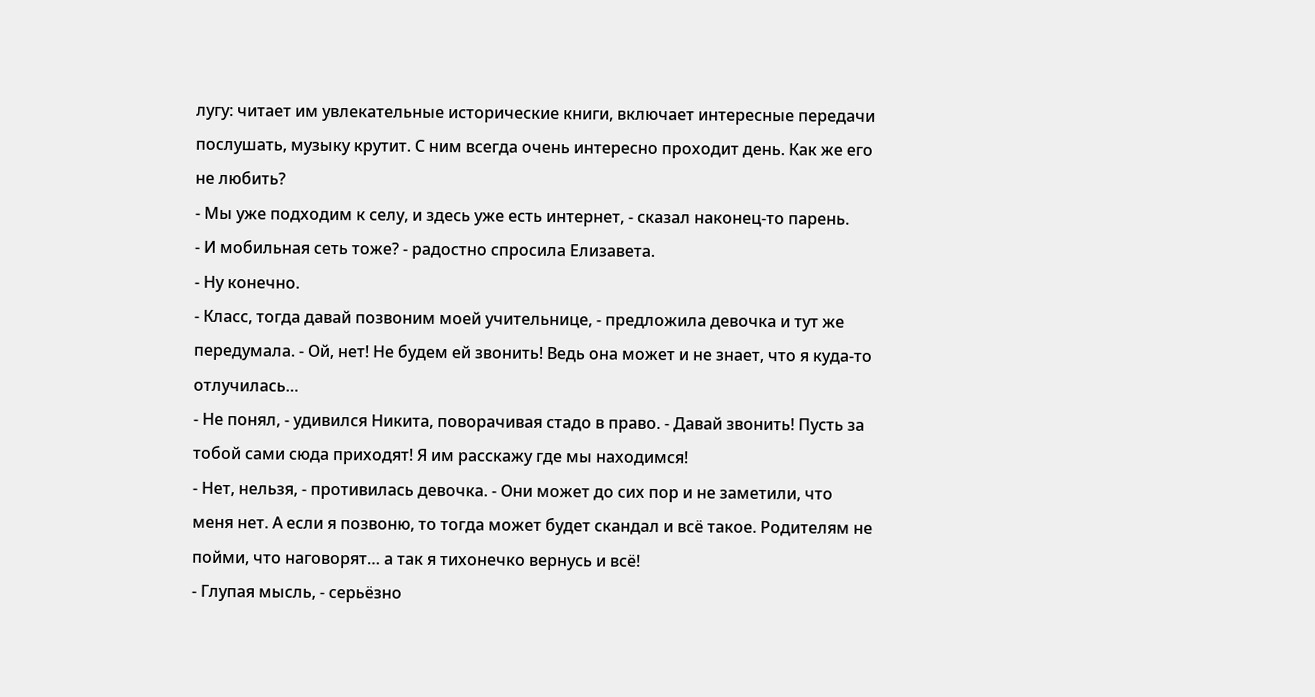лугу: читает им увлекательные исторические книги, включает интересные передачи послушать, музыку крутит. С ним всегда очень интересно проходит день. Как же его не любить?
- Мы уже подходим к селу, и здесь уже есть интернет, - сказал наконец-то парень.
- И мобильная сеть тоже? - радостно спросила Елизавета.
- Ну конечно.
- Класс, тогда давай позвоним моей учительнице, - предложила девочка и тут же передумала. - Ой, нет! Не будем ей звонить! Ведь она может и не знает, что я куда-то отлучилась…
- Не понял, - удивился Никита, поворачивая стадо в право. - Давай звонить! Пусть за тобой сами сюда приходят! Я им расскажу где мы находимся!
- Нет, нельзя, - противилась девочка. - Они может до сих пор и не заметили, что меня нет. А если я позвоню, то тогда может будет скандал и всё такое. Родителям не пойми, что наговорят… а так я тихонечко вернусь и всё!
- Глупая мысль, - серьёзно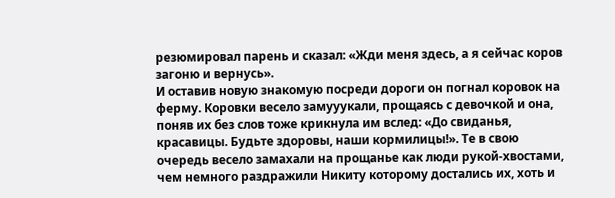резюмировал парень и сказал: «Жди меня здесь, а я сейчас коров загоню и вернусь».
И оставив новую знакомую посреди дороги он погнал коровок на ферму. Коровки весело замууукали, прощаясь с девочкой и она, поняв их без слов тоже крикнула им вслед: «До свиданья, красавицы. Будьте здоровы, наши кормилицы!». Те в свою очередь весело замахали на прощанье как люди рукой-хвостами, чем немного раздражили Никиту которому достались их, хоть и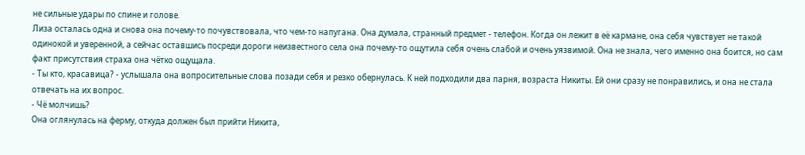не сильные удары по спине и голове.
Лиза осталась одна и снова она почему-то почувствовала, что чем-то напугана. Она думала, странный предмет - телефон. Когда он лежит в её кармане, она себя чувствует не такой одинокой и уверенной, а сейчас оставшись посреди дороги неизвестного села она почему-то ощутила себя очень слабой и очень уязвимой. Она не знала, чего именно она боится, но сам факт присутствия страха она чётко ощущала.
- Ты кто, красавица? - услышала она вопросительные слова позади себя и резко обернулась. К ней подходили два парня, возраста Никиты. Ей они сразу не понравились, и она не стала отвечать на их вопрос.
- Чё молчишь?
Она оглянулась на ферму, откуда должен был прийти Никита,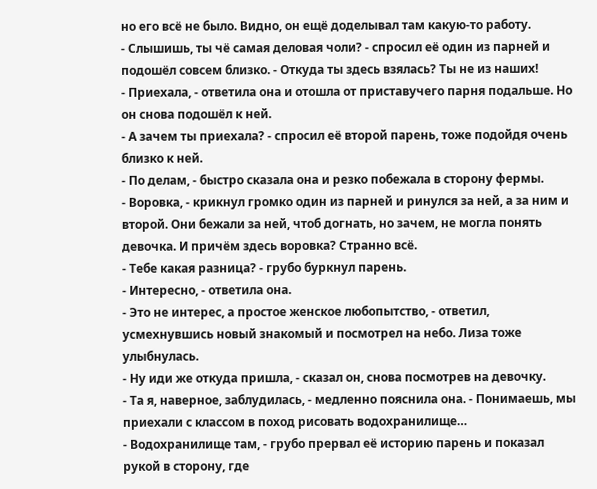но его всё не было. Видно, он ещё доделывал там какую-то работу.
- Слышишь, ты чё самая деловая чоли? - спросил её один из парней и подошёл совсем близко. - Откуда ты здесь взялась? Ты не из наших!
- Приехала, - ответила она и отошла от приставучего парня подальше. Но он снова подошёл к ней.
- А зачем ты приехала? - спросил её второй парень, тоже подойдя очень близко к ней.
- По делам, - быстро сказала она и резко побежала в сторону фермы.
- Воровка, - крикнул громко один из парней и ринулся за ней, а за ним и второй. Они бежали за ней, чтоб догнать, но зачем, не могла понять девочка. И причём здесь воровка? Странно всё.
- Тебе какая разница? - грубо буркнул парень.
- Интересно, - ответила она.
- Это не интерес, а простое женское любопытство, - ответил, усмехнувшись новый знакомый и посмотрел на небо. Лиза тоже улыбнулась.
- Ну иди же откуда пришла, - сказал он, снова посмотрев на девочку.
- Та я, наверное, заблудилась, - медленно пояснила она. - Понимаешь, мы приехали с классом в поход рисовать водохранилище…
- Водохранилище там, - грубо прервал её историю парень и показал рукой в сторону, где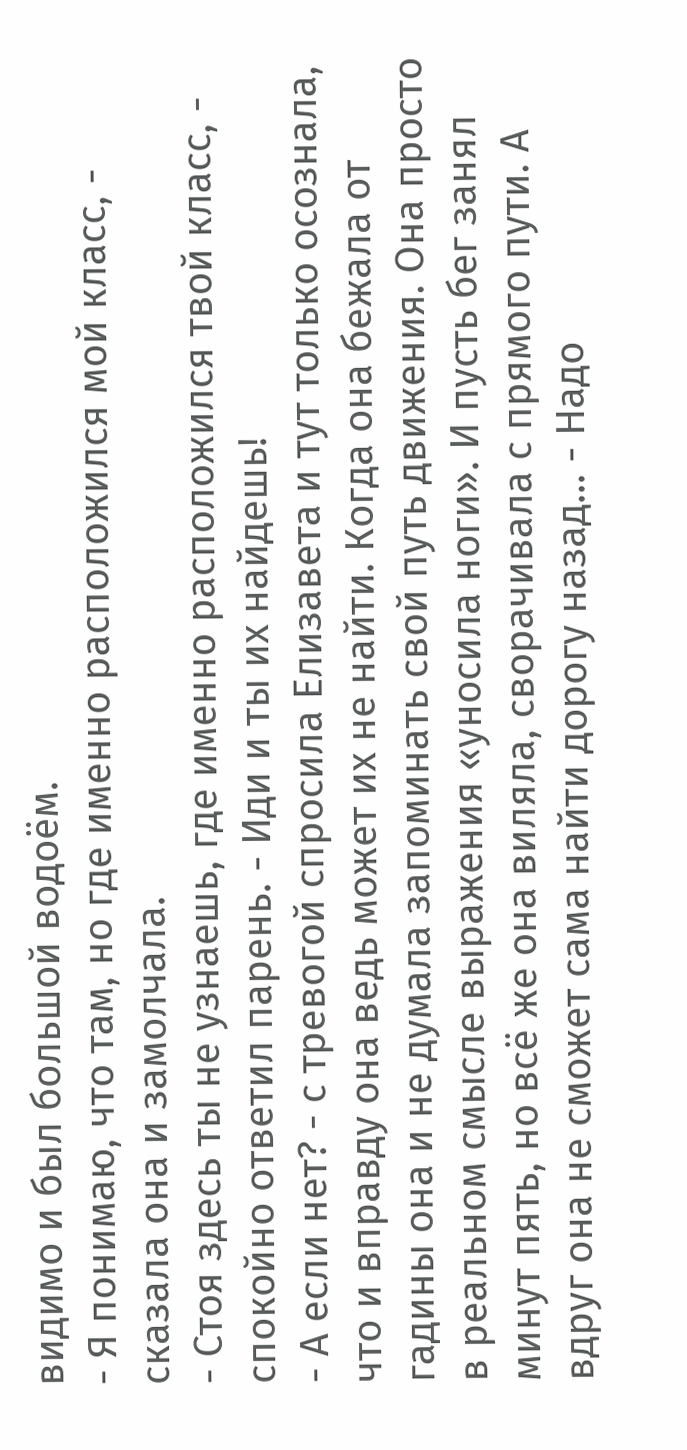видимо и был большой водоём.
- Я понимаю, что там, но где именно расположился мой класс, - сказала она и замолчала.
- Стоя здесь ты не узнаешь, где именно расположился твой класс, - спокойно ответил парень. - Иди и ты их найдешь!
- А если нет? - с тревогой спросила Елизавета и тут только осознала, что и вправду она ведь может их не найти. Когда она бежала от гадины она и не думала запоминать свой путь движения. Она просто в реальном смысле выражения «уносила ноги». И пусть бег занял минут пять, но всё же она виляла, сворачивала с прямого пути. А вдруг она не сможет сама найти дорогу назад… - Надо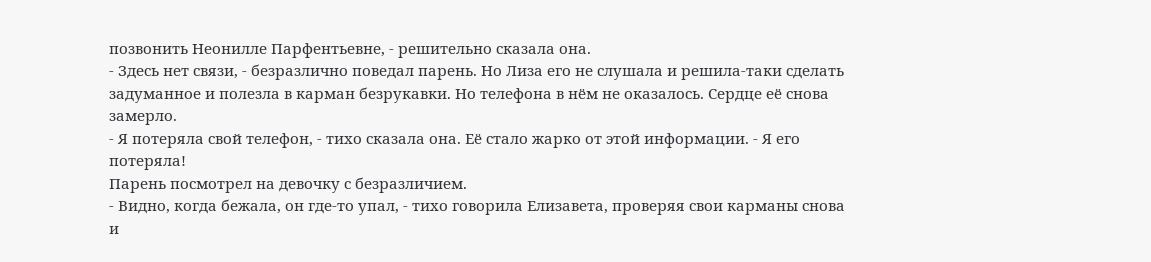позвонить Неонилле Парфентьевне, - решительно сказала она.
- Здесь нет связи, - безразлично поведал парень. Но Лиза его не слушала и решила-таки сделать задуманное и полезла в карман безрукавки. Но телефона в нём не оказалось. Сердце её снова замерло.
- Я потеряла свой телефон, - тихо сказала она. Её стало жарко от этой информации. - Я его потеряла!
Парень посмотрел на девочку с безразличием.
- Видно, когда бежала, он где-то упал, - тихо говорила Елизавета, проверяя свои карманы снова и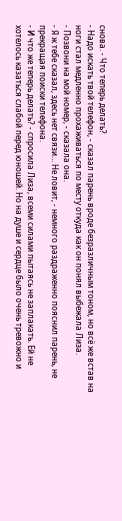снова. - Что теперь делать?
- Надо искать твой телефон, - сказал парень вроде безразличным тоном, но всё же встав на ноги стал медленно прохаживаться по месту откуда как он понял выбежала Лиза.
- Позвони на мой номер, - сказала она.
- Я ж тебе сказал, здесь нет связи… Не ловит, - немного раздраженно пояснил парень, не прекращая поиски телефона.
- И что же теперь делать? - спросила Лиза, всеми силами пытаясь не заплакать. Ей не хотелось казаться слабой перед юношей. Но на душе и сердце было очень тревожно и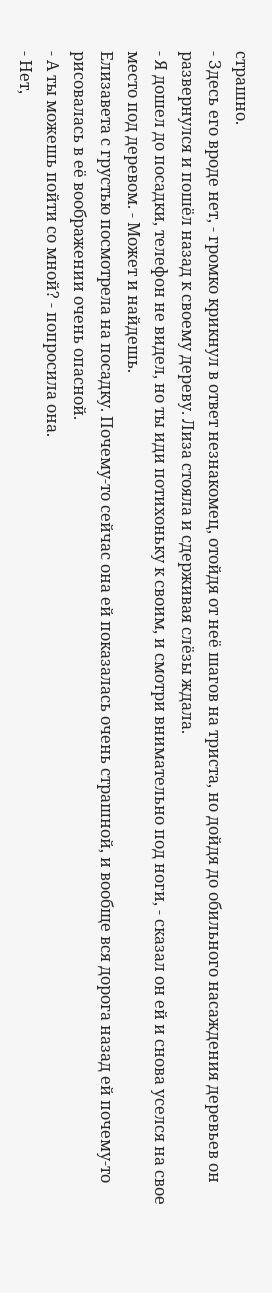страшно.
- Здесь его вроде нет, - громко крикнул в ответ незнакомец, отойдя от неё шагов на триста, но дойдя до обильного насаждения деревьев он развернулся и пошёл назад к своему дереву. Лиза стояла и сдерживая слёзы ждала.
- Я дошел до посадки, телефон не видел, но ты иди потихоньку к своим, и смотри внимательно под ноги, - сказал он ей и снова уселся на свое место под деревом. - Может и найдешь.
Елизавета с грустью посмотрела на посадку. Почему-то сейчас она ей показалась очень страшной, и вообще вся дорога назад ей почему-то рисовалась в её воображении очень опасной.
- А ты можешь пойти со мной? - попросила она.
- Нет,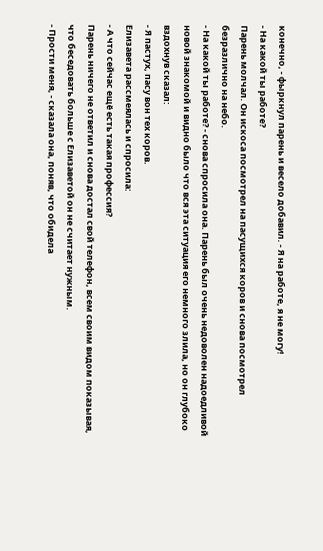конечно, - фыркнул парень и весело добавил. - Я на работе, я не могу!
- На какой ты работе?
Парень молчал. Он искоса посмотрел на пасущихся коров и снова посмотрел безразлично на небо.
- На какой ты работе? - снова спросила она. Парень был очень недоволен надоедливой новой знакомой и видно было что вся эта ситуация его немного злила, но он глубоко вздохнув сказал:
- Я пастух, пасу вон тех коров.
Елизавета рассмеялась и спросила:
- А что сейчас ещё есть такая профессия?
Парень ничего не ответил и снова достал свой телефон, всем своим видом показывая, что беседовать больше с Елизаветой он не считает нужным.
- Прости меня, - сказала она, поняв, что обидела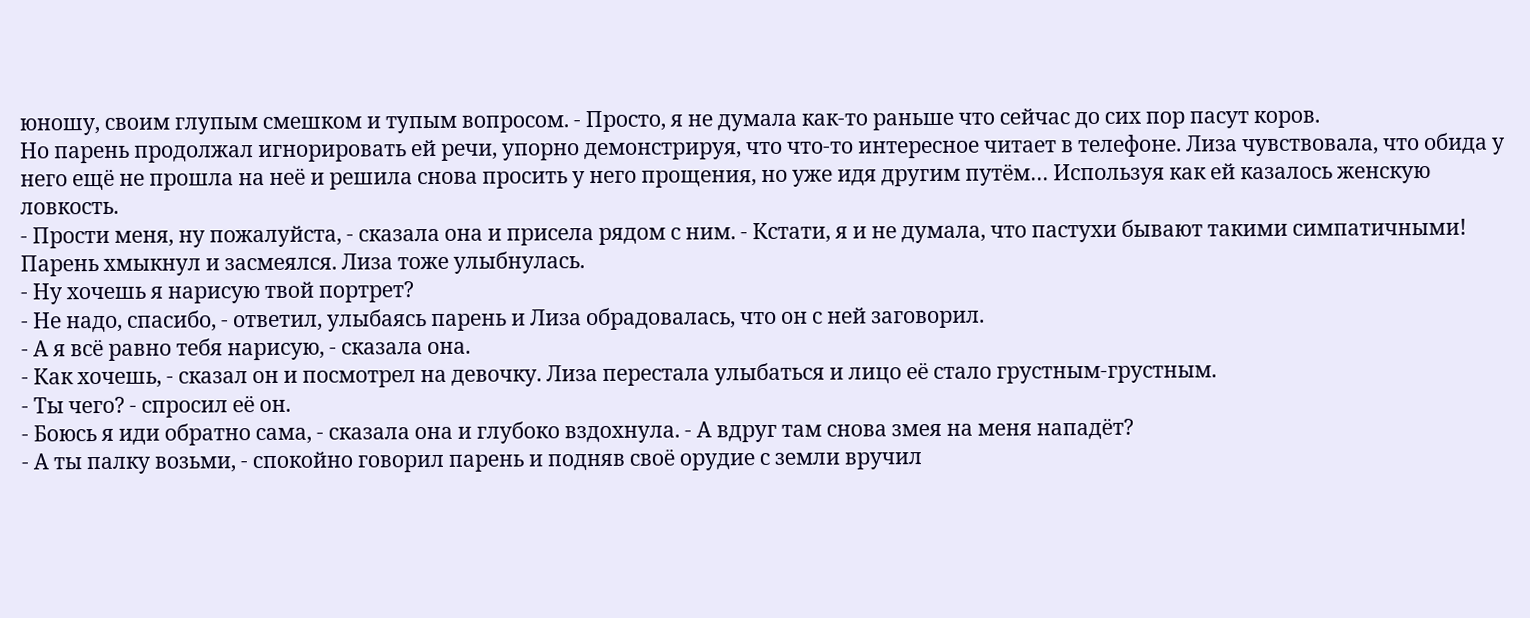юношу, своим глупым смешком и тупым вопросом. - Просто, я не думала как-то раньше что сейчас до сих пор пасут коров.
Но парень продолжал игнорировать ей речи, упорно демонстрируя, что что-то интересное читает в телефоне. Лиза чувствовала, что обида у него ещё не прошла на неё и решила снова просить у него прощения, но уже идя другим путём… Используя как ей казалось женскую ловкость.
- Прости меня, ну пожалуйста, - сказала она и присела рядом с ним. - Кстати, я и не думала, что пастухи бывают такими симпатичными!
Парень хмыкнул и засмеялся. Лиза тоже улыбнулась.
- Ну хочешь я нарисую твой портрет?
- Не надо, спасибо, - ответил, улыбаясь парень и Лиза обрадовалась, что он с ней заговорил.
- А я всё равно тебя нарисую, - сказала она.
- Как хочешь, - сказал он и посмотрел на девочку. Лиза перестала улыбаться и лицо её стало грустным-грустным.
- Ты чего? - спросил её он.
- Боюсь я иди обратно сама, - сказала она и глубоко вздохнула. - А вдруг там снова змея на меня нападёт?
- А ты палку возьми, - спокойно говорил парень и подняв своё орудие с земли вручил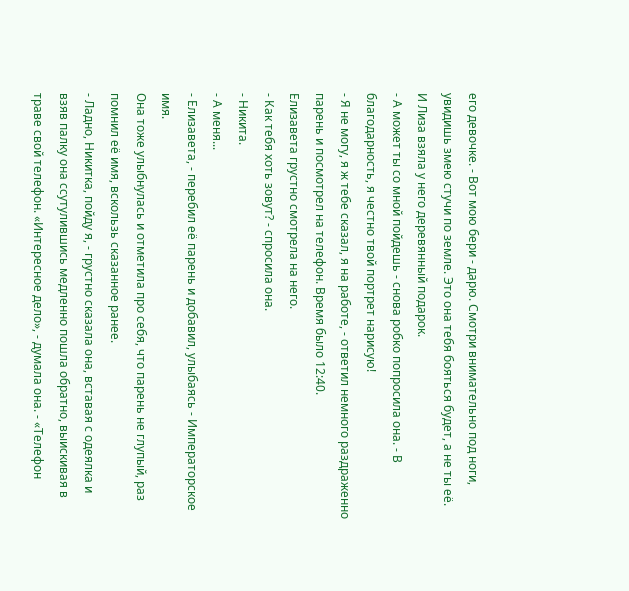его девочке. - Вот мою бери - дарю. Смотри внимательно под ноги, увидишь змею стучи по земле. Это она тебя бояться будет, а не ты её.
И Лиза взяла у него деревянный подарок.
- А может ты со мной пойдешь - снова робко попросила она. - В благодарность, я честно твой портрет нарисую!
- Я не могу, я ж тебе сказал, я на работе, - ответил немного раздраженно парень и посмотрел на телефон. Время было 12:40.
Елизавета грустно смотрела на него.
- Как тебя хоть зовут? - спросила она.
- Никита.
- А меня...
- Елизавета, - перебил её парень и добавил, улыбаясь - Императорское имя.
Она тоже улыбнулась и отметила про себя, что парень не глупый, раз помнил её имя, вскользь сказанное ранее.
- Ладно, Никитка, пойду я, - грустно сказала она, вставая с одеялка и взяв палку она ссутулившись медленно пошла обратно, выискивая в траве свой телефон. «Интересное дело», - думала она. - «Телефон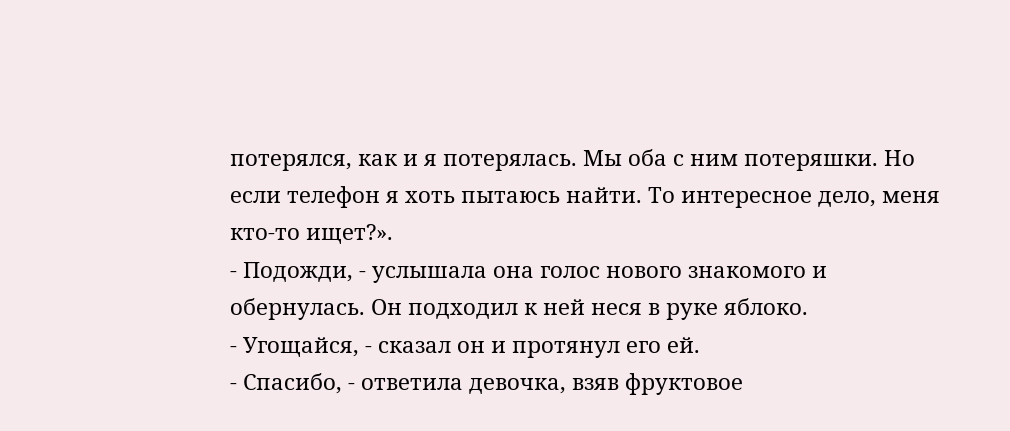потерялся, как и я потерялась. Мы оба с ним потеряшки. Но если телефон я хоть пытаюсь найти. То интересное дело, меня кто-то ищет?».
- Подожди, - услышала она голос нового знакомого и обернулась. Он подходил к ней неся в руке яблоко.
- Угощайся, - сказал он и протянул его ей.
- Спасибо, - ответила девочка, взяв фруктовое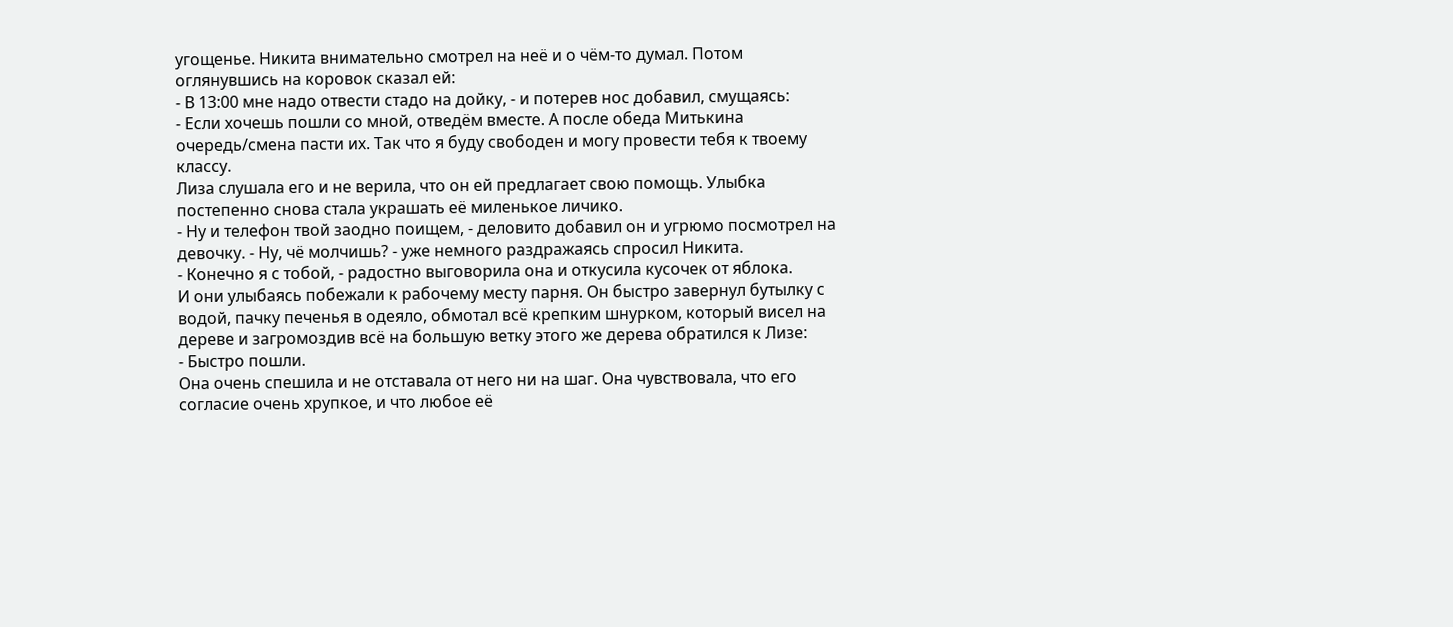угощенье. Никита внимательно смотрел на неё и о чём-то думал. Потом оглянувшись на коровок сказал ей:
- В 13:00 мне надо отвести стадо на дойку, - и потерев нос добавил, смущаясь:
- Если хочешь пошли со мной, отведём вместе. А после обеда Митькина очередь/смена пасти их. Так что я буду свободен и могу провести тебя к твоему классу.
Лиза слушала его и не верила, что он ей предлагает свою помощь. Улыбка постепенно снова стала украшать её миленькое личико.
- Ну и телефон твой заодно поищем, - деловито добавил он и угрюмо посмотрел на девочку. - Ну, чё молчишь? - уже немного раздражаясь спросил Никита.
- Конечно я с тобой, - радостно выговорила она и откусила кусочек от яблока.
И они улыбаясь побежали к рабочему месту парня. Он быстро завернул бутылку с водой, пачку печенья в одеяло, обмотал всё крепким шнурком, который висел на дереве и загромоздив всё на большую ветку этого же дерева обратился к Лизе:
- Быстро пошли.
Она очень спешила и не отставала от него ни на шаг. Она чувствовала, что его согласие очень хрупкое, и что любое её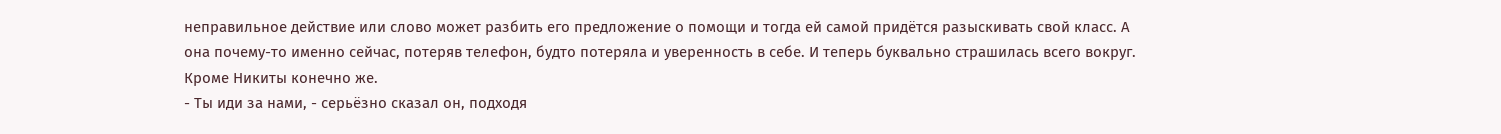неправильное действие или слово может разбить его предложение о помощи и тогда ей самой придётся разыскивать свой класс. А она почему-то именно сейчас, потеряв телефон, будто потеряла и уверенность в себе. И теперь буквально страшилась всего вокруг. Кроме Никиты конечно же.
- Ты иди за нами, - серьёзно сказал он, подходя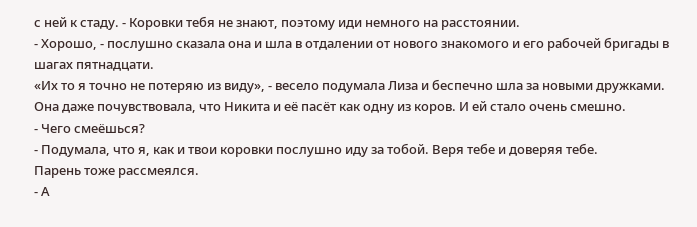с ней к стаду. - Коровки тебя не знают, поэтому иди немного на расстоянии.
- Хорошо, - послушно сказала она и шла в отдалении от нового знакомого и его рабочей бригады в шагах пятнадцати.
«Их то я точно не потеряю из виду», - весело подумала Лиза и беспечно шла за новыми дружками. Она даже почувствовала, что Никита и её пасёт как одну из коров. И ей стало очень смешно.
- Чего смеёшься?
- Подумала, что я, как и твои коровки послушно иду за тобой. Веря тебе и доверяя тебе.
Парень тоже рассмеялся.
- А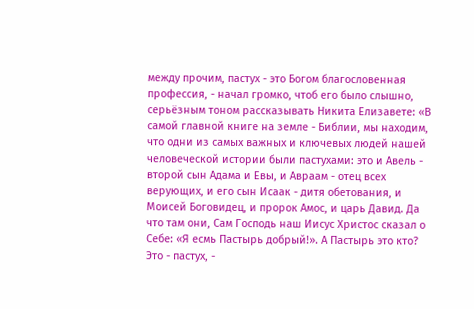между прочим, пастух - это Богом благословенная профессия, - начал громко, чтоб его было слышно, серьёзным тоном рассказывать Никита Елизавете: «В самой главной книге на земле - Библии, мы находим, что одни из самых важных и ключевых людей нашей человеческой истории были пастухами: это и Авель - второй сын Адама и Евы, и Авраам - отец всех верующих, и его сын Исаак - дитя обетования, и Моисей Боговидец, и пророк Амос, и царь Давид. Да что там они, Сам Господь наш Иисус Христос сказал о Себе: «Я есмь Пастырь добрый!». А Пастырь это кто? Это - пастух, -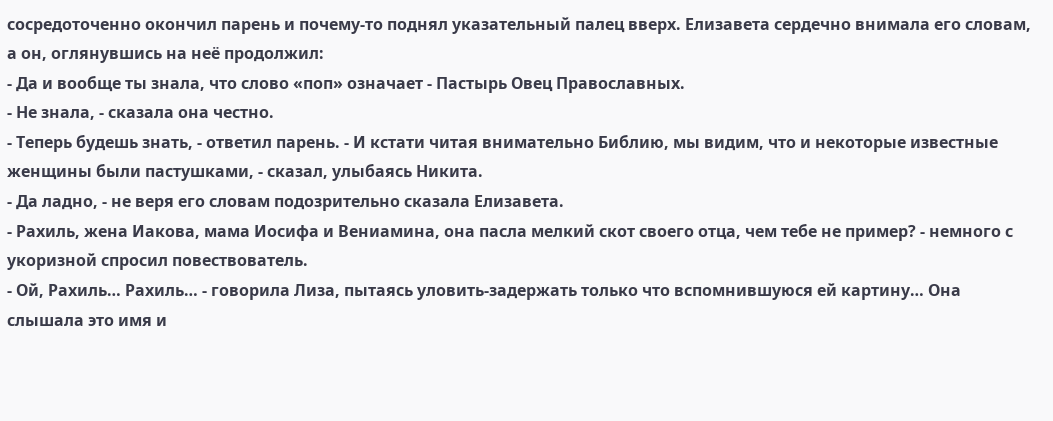сосредоточенно окончил парень и почему-то поднял указательный палец вверх. Елизавета сердечно внимала его словам, а он, оглянувшись на неё продолжил:
- Да и вообще ты знала, что слово «поп» означает - Пастырь Овец Православных.
- Не знала, - сказала она честно.
- Теперь будешь знать, - ответил парень. - И кстати читая внимательно Библию, мы видим, что и некоторые известные женщины были пастушками, - сказал, улыбаясь Никита.
- Да ладно, - не веря его словам подозрительно сказала Елизавета.
- Рахиль, жена Иакова, мама Иосифа и Вениамина, она пасла мелкий скот своего отца, чем тебе не пример? - немного с укоризной спросил повествователь.
- Ой, Рахиль… Рахиль… - говорила Лиза, пытаясь уловить-задержать только что вспомнившуюся ей картину… Она слышала это имя и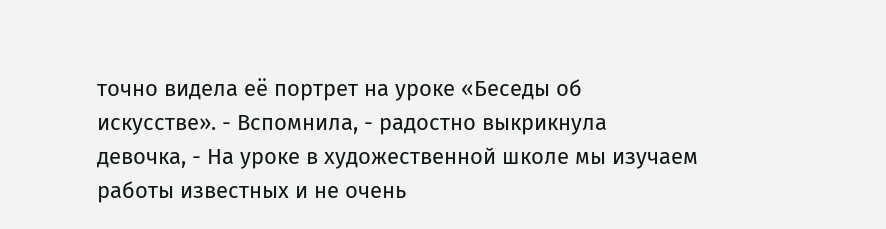точно видела её портрет на уроке «Беседы об искусстве». - Вспомнила, - радостно выкрикнула девочка, - На уроке в художественной школе мы изучаем работы известных и не очень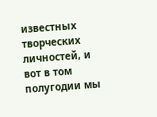известных творческих личностей, и вот в том полугодии мы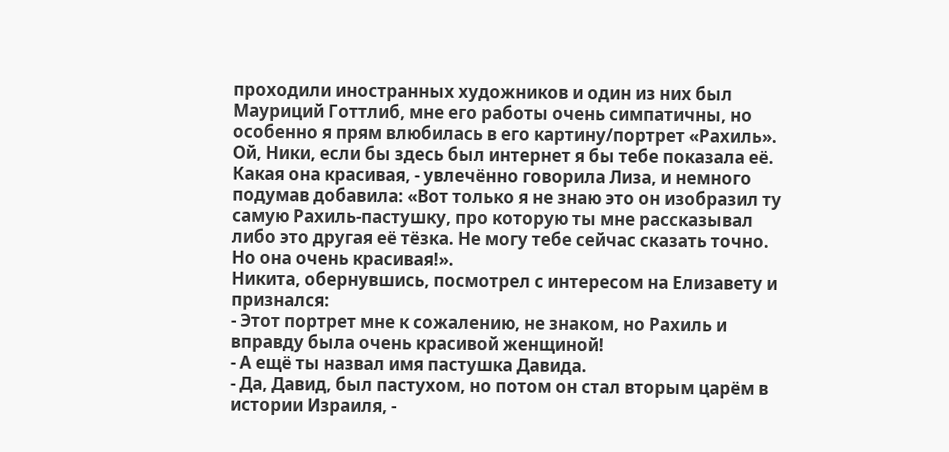проходили иностранных художников и один из них был Мауриций Готтлиб, мне его работы очень симпатичны, но особенно я прям влюбилась в его картину/портрет «Рахиль». Ой, Ники, если бы здесь был интернет я бы тебе показала её. Какая она красивая, - увлечённо говорила Лиза, и немного подумав добавила: «Вот только я не знаю это он изобразил ту самую Рахиль-пастушку, про которую ты мне рассказывал либо это другая её тёзка. Не могу тебе сейчас сказать точно. Но она очень красивая!».
Никита, обернувшись, посмотрел с интересом на Елизавету и признался:
- Этот портрет мне к сожалению, не знаком, но Рахиль и вправду была очень красивой женщиной!
- А ещё ты назвал имя пастушка Давида.
- Да, Давид, был пастухом, но потом он стал вторым царём в истории Израиля, -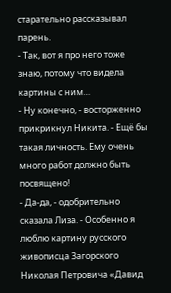старательно рассказывал парень.
- Так, вот я про него тоже знаю, потому что видела картины с ним…
- Ну конечно, - восторженно прикрикнул Никита. - Ещё бы такая личность. Ему очень много работ должно быть посвящено!
- Да-да, - одобрительно сказала Лиза. - Особенно я люблю картину русского живописца Загорского Николая Петровича «Давид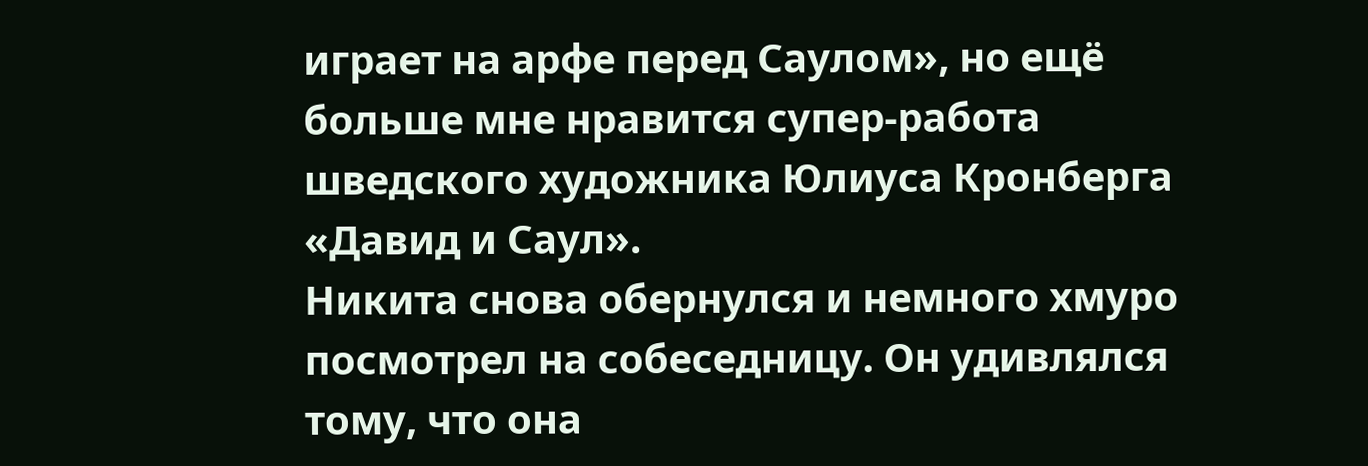играет на арфе перед Саулом», но ещё больше мне нравится супер-работа шведского художника Юлиуса Кронберга «Давид и Саул».
Никита снова обернулся и немного хмуро посмотрел на собеседницу. Он удивлялся тому, что она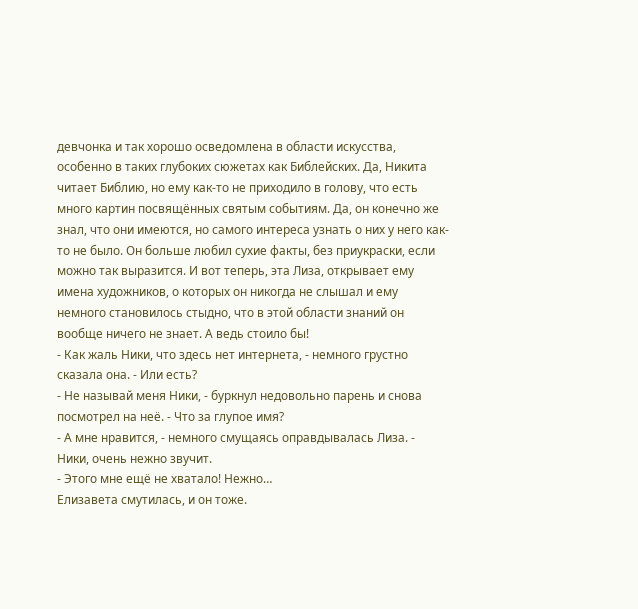девчонка и так хорошо осведомлена в области искусства, особенно в таких глубоких сюжетах как Библейских. Да, Никита читает Библию, но ему как-то не приходило в голову, что есть много картин посвящённых святым событиям. Да, он конечно же знал, что они имеются, но самого интереса узнать о них у него как-то не было. Он больше любил сухие факты, без приукраски, если можно так выразится. И вот теперь, эта Лиза, открывает ему имена художников, о которых он никогда не слышал и ему немного становилось стыдно, что в этой области знаний он вообще ничего не знает. А ведь стоило бы!
- Как жаль Ники, что здесь нет интернета, - немного грустно сказала она. - Или есть?
- Не называй меня Ники, - буркнул недовольно парень и снова посмотрел на неё. - Что за глупое имя?
- А мне нравится, - немного смущаясь оправдывалась Лиза. - Ники, очень нежно звучит.
- Этого мне ещё не хватало! Нежно…
Елизавета смутилась, и он тоже.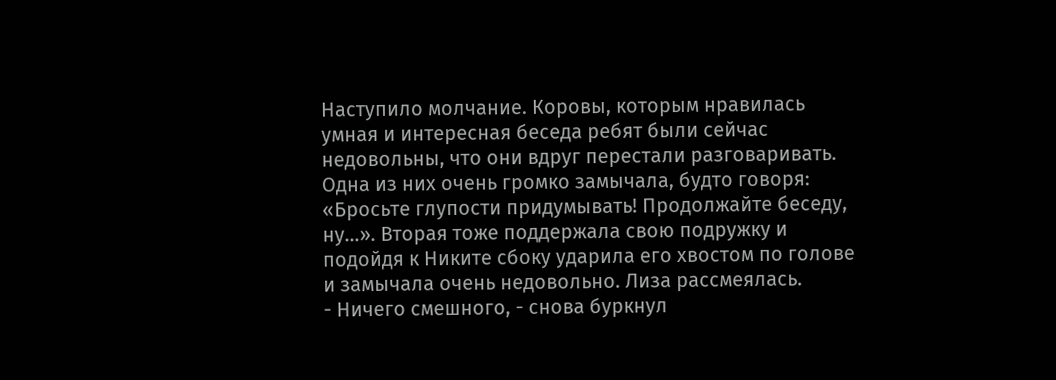Наступило молчание. Коровы, которым нравилась умная и интересная беседа ребят были сейчас недовольны, что они вдруг перестали разговаривать. Одна из них очень громко замычала, будто говоря: «Бросьте глупости придумывать! Продолжайте беседу, ну…». Вторая тоже поддержала свою подружку и подойдя к Никите сбоку ударила его хвостом по голове и замычала очень недовольно. Лиза рассмеялась.
- Ничего смешного, - снова буркнул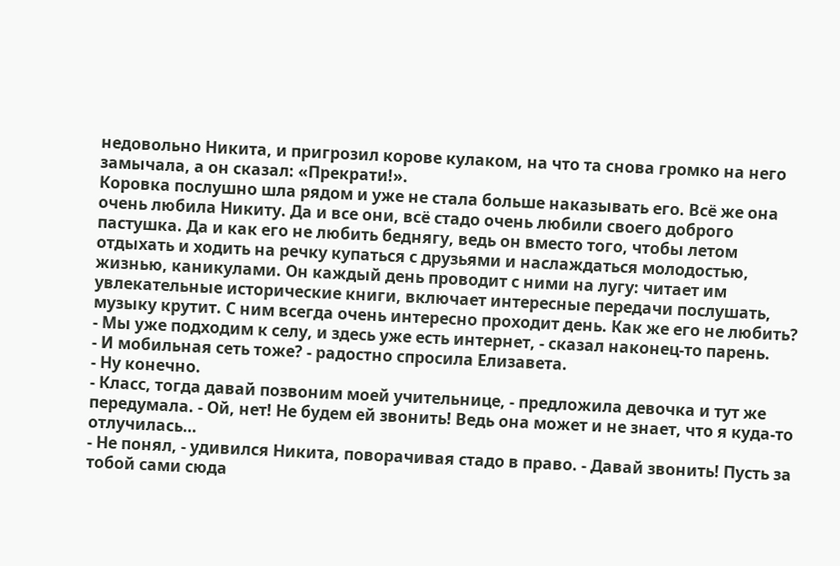недовольно Никита, и пригрозил корове кулаком, на что та снова громко на него замычала, а он сказал: «Прекрати!».
Коровка послушно шла рядом и уже не стала больше наказывать его. Всё же она очень любила Никиту. Да и все они, всё стадо очень любили своего доброго пастушка. Да и как его не любить беднягу, ведь он вместо того, чтобы летом отдыхать и ходить на речку купаться с друзьями и наслаждаться молодостью, жизнью, каникулами. Он каждый день проводит с ними на лугу: читает им увлекательные исторические книги, включает интересные передачи послушать, музыку крутит. С ним всегда очень интересно проходит день. Как же его не любить?
- Мы уже подходим к селу, и здесь уже есть интернет, - сказал наконец-то парень.
- И мобильная сеть тоже? - радостно спросила Елизавета.
- Ну конечно.
- Класс, тогда давай позвоним моей учительнице, - предложила девочка и тут же передумала. - Ой, нет! Не будем ей звонить! Ведь она может и не знает, что я куда-то отлучилась…
- Не понял, - удивился Никита, поворачивая стадо в право. - Давай звонить! Пусть за тобой сами сюда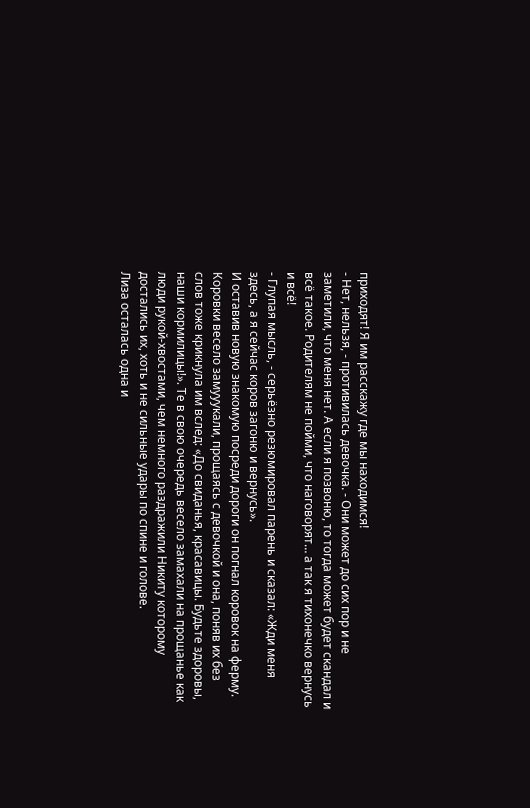приходят! Я им расскажу где мы находимся!
- Нет, нельзя, - противилась девочка. - Они может до сих пор и не заметили, что меня нет. А если я позвоню, то тогда может будет скандал и всё такое. Родителям не пойми, что наговорят… а так я тихонечко вернусь и всё!
- Глупая мысль, - серьёзно резюмировал парень и сказал: «Жди меня здесь, а я сейчас коров загоню и вернусь».
И оставив новую знакомую посреди дороги он погнал коровок на ферму. Коровки весело замууукали, прощаясь с девочкой и она, поняв их без слов тоже крикнула им вслед: «До свиданья, красавицы. Будьте здоровы, наши кормилицы!». Те в свою очередь весело замахали на прощанье как люди рукой-хвостами, чем немного раздражили Никиту которому достались их, хоть и не сильные удары по спине и голове.
Лиза осталась одна и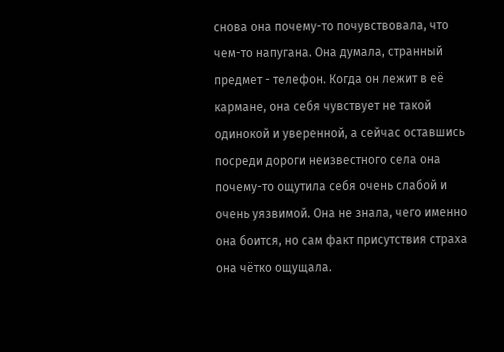снова она почему-то почувствовала, что чем-то напугана. Она думала, странный предмет - телефон. Когда он лежит в её кармане, она себя чувствует не такой одинокой и уверенной, а сейчас оставшись посреди дороги неизвестного села она почему-то ощутила себя очень слабой и очень уязвимой. Она не знала, чего именно она боится, но сам факт присутствия страха она чётко ощущала.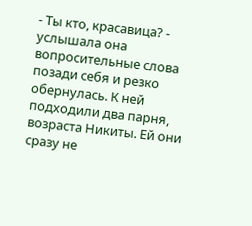- Ты кто, красавица? - услышала она вопросительные слова позади себя и резко обернулась. К ней подходили два парня, возраста Никиты. Ей они сразу не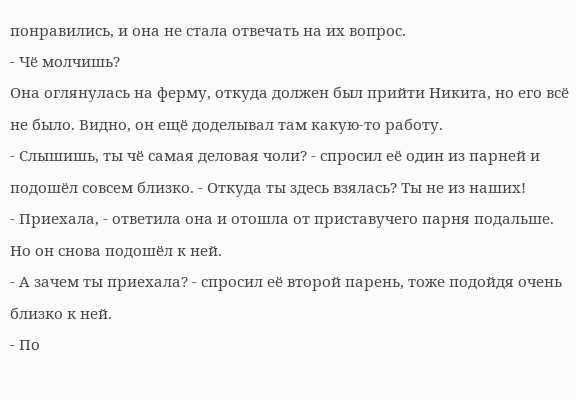понравились, и она не стала отвечать на их вопрос.
- Чё молчишь?
Она оглянулась на ферму, откуда должен был прийти Никита, но его всё не было. Видно, он ещё доделывал там какую-то работу.
- Слышишь, ты чё самая деловая чоли? - спросил её один из парней и подошёл совсем близко. - Откуда ты здесь взялась? Ты не из наших!
- Приехала, - ответила она и отошла от приставучего парня подальше. Но он снова подошёл к ней.
- А зачем ты приехала? - спросил её второй парень, тоже подойдя очень близко к ней.
- По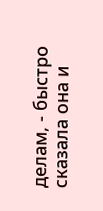делам, - быстро сказала она и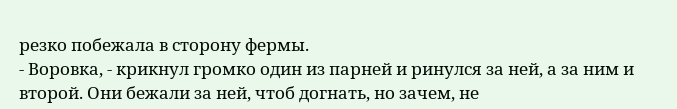резко побежала в сторону фермы.
- Воровка, - крикнул громко один из парней и ринулся за ней, а за ним и второй. Они бежали за ней, чтоб догнать, но зачем, не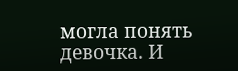могла понять девочка. И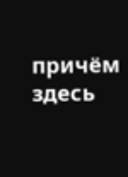причём здесь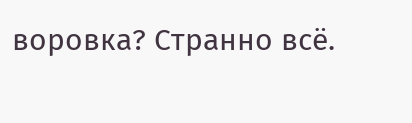воровка? Странно всё.